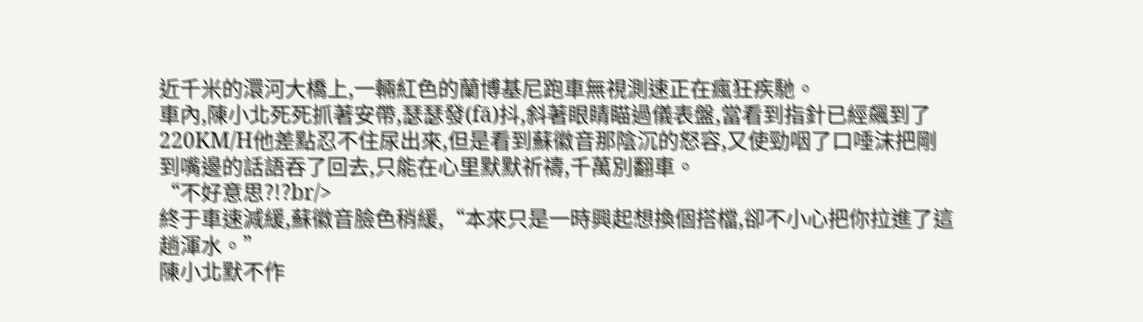近千米的澴河大橋上,一輛紅色的蘭博基尼跑車無視測速正在瘋狂疾馳。
車內,陳小北死死抓著安帶,瑟瑟發(fā)抖,斜著眼睛瞄過儀表盤,當看到指針已經飆到了220KM/H他差點忍不住尿出來,但是看到蘇徽音那陰沉的怒容,又使勁咽了口唾沫把剛到嘴邊的話語吞了回去,只能在心里默默祈禱,千萬別翻車。
“不好意思?!?br/>
終于車速減緩,蘇徽音臉色稍緩,“本來只是一時興起想換個搭檔,卻不小心把你拉進了這趟渾水。”
陳小北默不作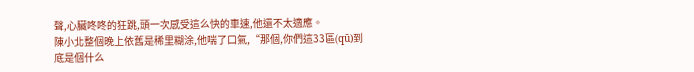聲,心臟咚咚的狂跳,頭一次感受這么快的車速,他還不太適應。
陳小北整個晚上依舊是稀里糊涂,他喘了口氣,“那個,你們這33區(qū)到底是個什么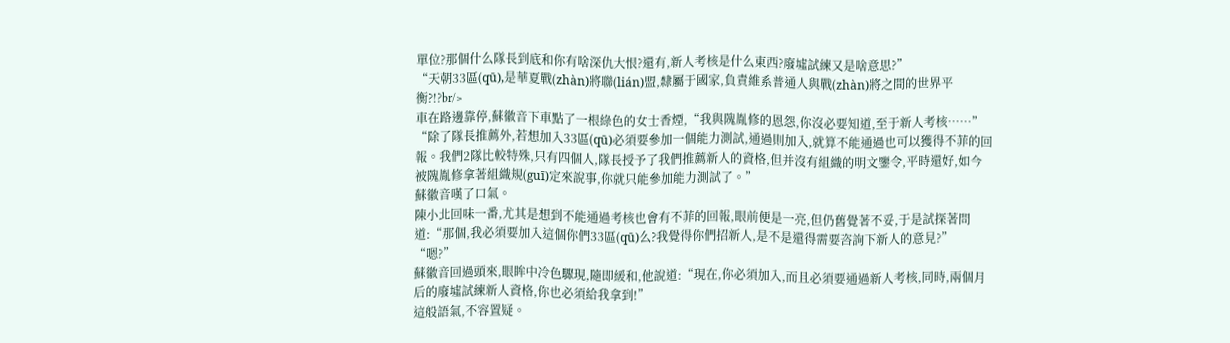單位?那個什么隊長到底和你有啥深仇大恨?還有,新人考核是什么東西?廢墟試練又是啥意思?”
“天朝33區(qū),是華夏戰(zhàn)將聯(lián)盟,隸屬于國家,負責維系普通人與戰(zhàn)將之間的世界平衡?!?br/>
車在路邊靠停,蘇徽音下車點了一根綠色的女士香煙,“我與隗胤修的恩怨,你沒必要知道,至于新人考核……”
“除了隊長推薦外,若想加入33區(qū)必須要參加一個能力測試,通過則加入,就算不能通過也可以獲得不菲的回報。我們2隊比較特殊,只有四個人,隊長授予了我們推薦新人的資格,但并沒有組織的明文鑒令,平時還好,如今被隗胤修拿著組織規(guī)定來說事,你就只能參加能力測試了。”
蘇徽音嘆了口氣。
陳小北回味一番,尤其是想到不能通過考核也會有不菲的回報,眼前便是一亮,但仍舊覺著不妥,于是試探著問道:“那個,我必須要加入這個你們33區(qū)么?我覺得你們招新人,是不是還得需要咨詢下新人的意見?”
“嗯?”
蘇徽音回過頭來,眼眸中冷色驟現,隨即緩和,他說道:“現在,你必須加入,而且必須要通過新人考核,同時,兩個月后的廢墟試練新人資格,你也必須給我拿到!”
這般語氣,不容置疑。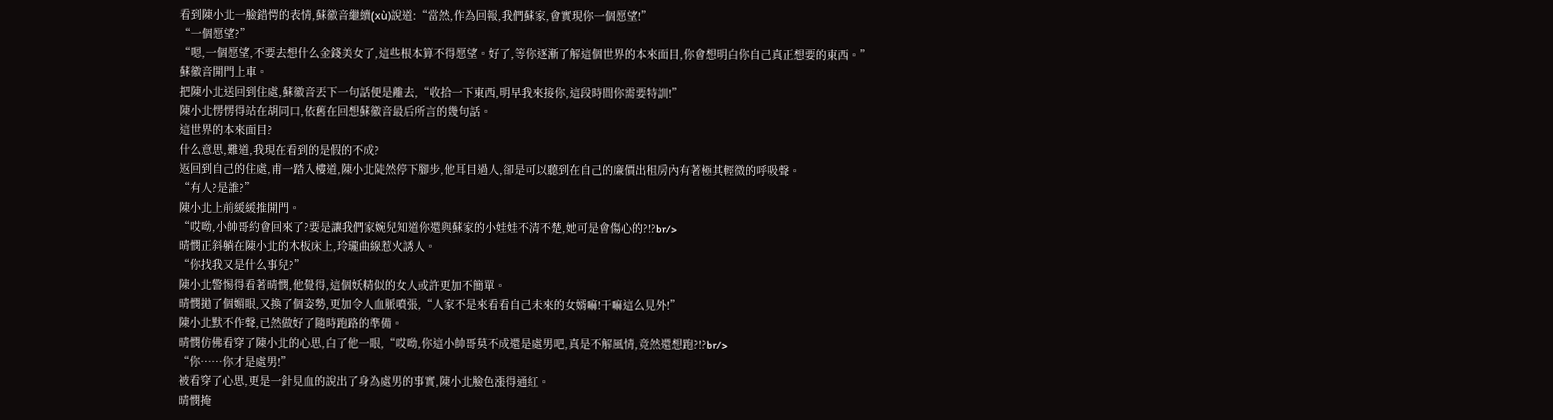看到陳小北一臉錯愕的表情,蘇徽音繼續(xù)說道:“當然,作為回報,我們蘇家,會實現你一個愿望!”
“一個愿望?”
“嗯,一個愿望,不要去想什么金錢美女了,這些根本算不得愿望。好了,等你逐漸了解這個世界的本來面目,你會想明白你自己真正想要的東西。”
蘇徽音開門上車。
把陳小北送回到住處,蘇徽音丟下一句話便是離去,“收拾一下東西,明早我來接你,這段時間你需要特訓!”
陳小北愣愣得站在胡同口,依舊在回想蘇徽音最后所言的幾句話。
這世界的本來面目?
什么意思,難道,我現在看到的是假的不成?
返回到自己的住處,甫一踏入樓道,陳小北陡然停下腳步,他耳目過人,卻是可以聽到在自己的廉價出租房內有著極其輕微的呼吸聲。
“有人?是誰?”
陳小北上前緩緩推開門。
“哎呦,小帥哥約會回來了?要是讓我們家婉兒知道你還與蘇家的小娃娃不清不楚,她可是會傷心的?!?br/>
晴憫正斜躺在陳小北的木板床上,玲瓏曲線惹火誘人。
“你找我又是什么事兒?”
陳小北警惕得看著晴憫,他覺得,這個妖精似的女人或許更加不簡單。
晴憫拋了個媚眼,又換了個姿勢,更加令人血脈噴張,“人家不是來看看自己未來的女婿嘛!干嘛這么見外!”
陳小北默不作聲,已然做好了隨時跑路的準備。
晴憫仿佛看穿了陳小北的心思,白了他一眼,“哎呦,你這小帥哥莫不成還是處男吧,真是不解風情,竟然還想跑?!?br/>
“你……你才是處男!”
被看穿了心思,更是一針見血的說出了身為處男的事實,陳小北臉色漲得通紅。
晴憫掩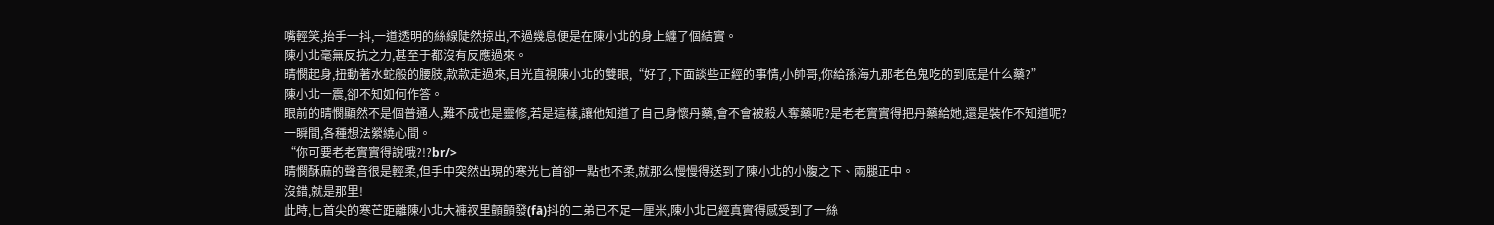嘴輕笑,抬手一抖,一道透明的絲線陡然掠出,不過幾息便是在陳小北的身上纏了個結實。
陳小北毫無反抗之力,甚至于都沒有反應過來。
晴憫起身,扭動著水蛇般的腰肢,款款走過來,目光直視陳小北的雙眼,“好了,下面談些正經的事情,小帥哥,你給孫海九那老色鬼吃的到底是什么藥?”
陳小北一震,卻不知如何作答。
眼前的晴憫顯然不是個普通人,難不成也是靈修,若是這樣,讓他知道了自己身懷丹藥,會不會被殺人奪藥呢?是老老實實得把丹藥給她,還是裝作不知道呢?
一瞬間,各種想法縈繞心間。
“你可要老老實實得說哦?!?br/>
晴憫酥麻的聲音很是輕柔,但手中突然出現的寒光匕首卻一點也不柔,就那么慢慢得送到了陳小北的小腹之下、兩腿正中。
沒錯,就是那里!
此時,匕首尖的寒芒距離陳小北大褲衩里顫顫發(fā)抖的二弟已不足一厘米,陳小北已經真實得感受到了一絲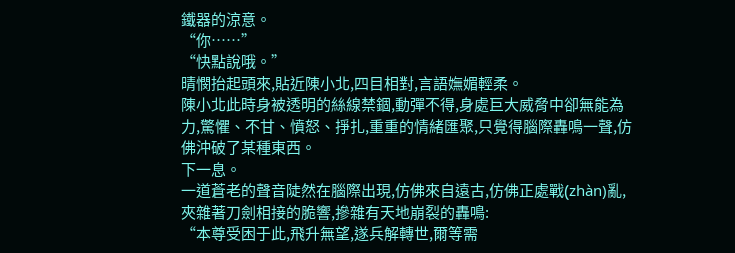鐵器的涼意。
“你……”
“快點說哦。”
晴憫抬起頭來,貼近陳小北,四目相對,言語嫵媚輕柔。
陳小北此時身被透明的絲線禁錮,動彈不得,身處巨大威脅中卻無能為力,驚懼、不甘、憤怒、掙扎,重重的情緒匯聚,只覺得腦際轟鳴一聲,仿佛沖破了某種東西。
下一息。
一道蒼老的聲音陡然在腦際出現,仿佛來自遠古,仿佛正處戰(zhàn)亂,夾雜著刀劍相接的脆響,摻雜有天地崩裂的轟鳴:
“本尊受困于此,飛升無望,遂兵解轉世,爾等需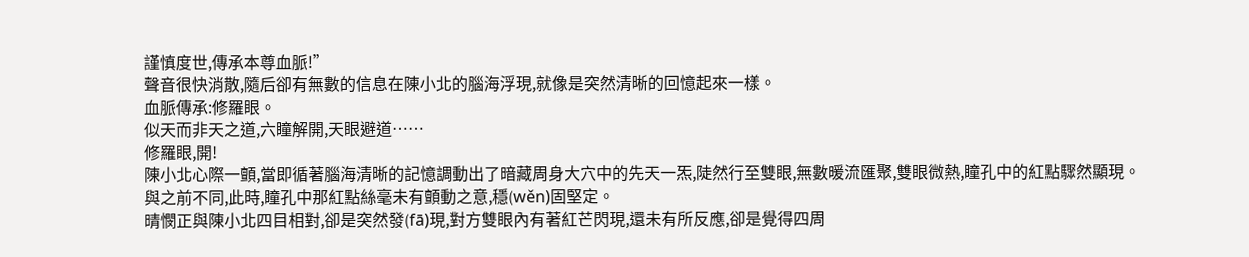謹慎度世,傳承本尊血脈!”
聲音很快消散,隨后卻有無數的信息在陳小北的腦海浮現,就像是突然清晰的回憶起來一樣。
血脈傳承:修羅眼。
似天而非天之道,六瞳解開,天眼避道……
修羅眼,開!
陳小北心際一顫,當即循著腦海清晰的記憶調動出了暗藏周身大穴中的先天一炁,陡然行至雙眼,無數暖流匯聚,雙眼微熱,瞳孔中的紅點驟然顯現。
與之前不同,此時,瞳孔中那紅點絲毫未有顫動之意,穩(wěn)固堅定。
晴憫正與陳小北四目相對,卻是突然發(fā)現,對方雙眼內有著紅芒閃現,還未有所反應,卻是覺得四周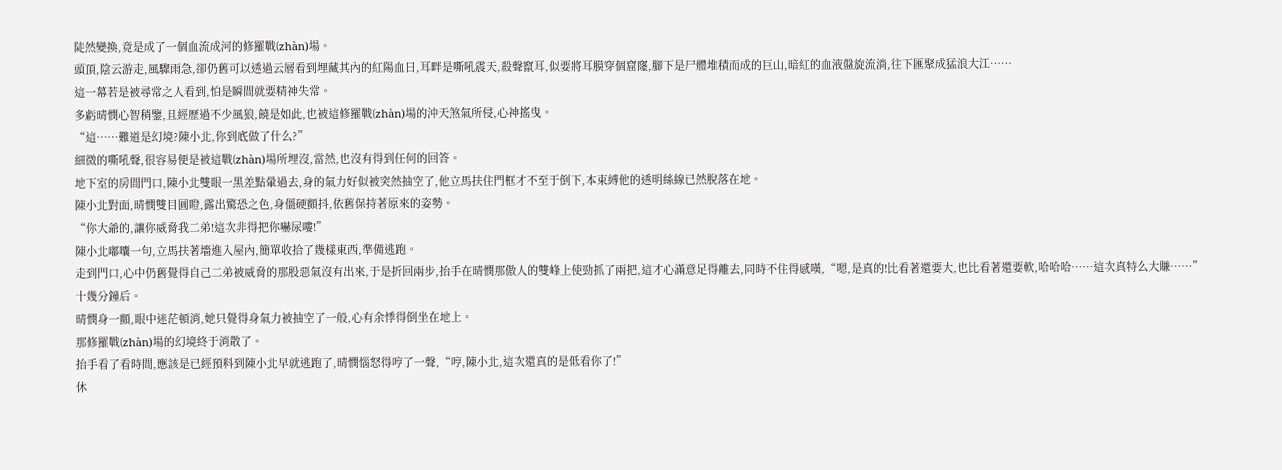陡然變換,竟是成了一個血流成河的修羅戰(zhàn)場。
頭頂,陰云游走,風驟雨急,卻仍舊可以透過云層看到埋藏其內的紅陽血日,耳畔是嘶吼震天,殺聲竄耳,似要將耳膜穿個窟窿,腳下是尸體堆積而成的巨山,暗紅的血液盤旋流淌,往下匯聚成猛浪大江……
這一幕若是被尋常之人看到,怕是瞬間就要精神失常。
多虧晴憫心智稍鑒,且經歷過不少風狼,饒是如此,也被這修羅戰(zhàn)場的沖天煞氣所侵,心神搖曳。
“這……難道是幻境?陳小北,你到底做了什么?”
細微的嘶吼聲,很容易便是被這戰(zhàn)場所埋沒,當然,也沒有得到任何的回答。
地下室的房間門口,陳小北雙眼一黑差點暈過去,身的氣力好似被突然抽空了,他立馬扶住門框才不至于倒下,本束縛他的透明絲線已然脫落在地。
陳小北對面,晴憫雙目圓瞪,露出驚恐之色,身僵硬顫抖,依舊保持著原來的姿勢。
“你大爺的,讓你威脅我二弟!這次非得把你嚇尿嘍!”
陳小北嘟囔一句,立馬扶著墻進入屋內,簡單收拾了幾樣東西,準備逃跑。
走到門口,心中仍舊覺得自己二弟被威脅的那股惡氣沒有出來,于是折回兩步,抬手在晴憫那傲人的雙峰上使勁抓了兩把,這才心滿意足得離去,同時不住得感嘆,“嗯,是真的!比看著還要大,也比看著還要軟,哈哈哈……這次真特么大賺……”
十幾分鐘后。
晴憫身一顫,眼中迷茫頓消,她只覺得身氣力被抽空了一般,心有余悸得倒坐在地上。
那修羅戰(zhàn)場的幻境終于消散了。
抬手看了看時間,應該是已經預料到陳小北早就逃跑了,晴憫惱怒得哼了一聲,“哼,陳小北,這次還真的是低看你了!”
休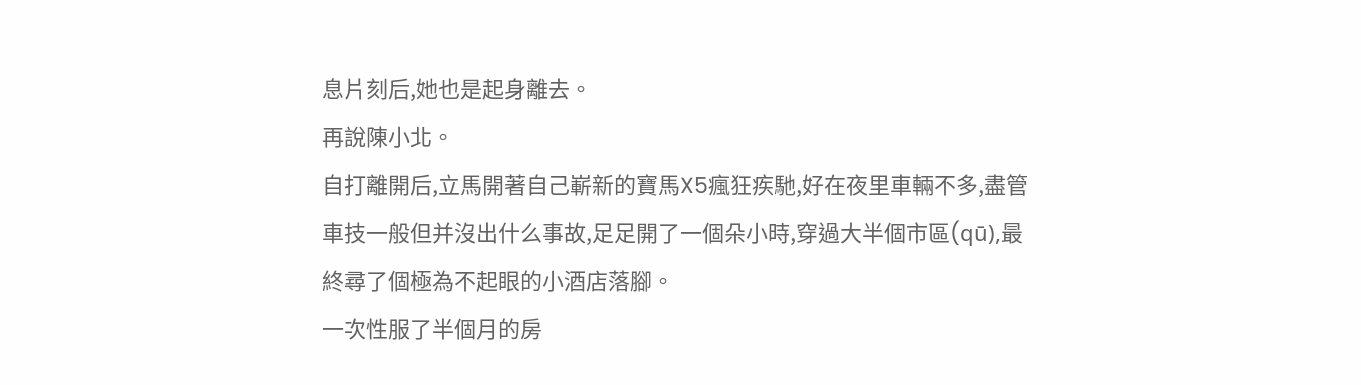息片刻后,她也是起身離去。
再說陳小北。
自打離開后,立馬開著自己嶄新的寶馬X5瘋狂疾馳,好在夜里車輛不多,盡管車技一般但并沒出什么事故,足足開了一個朵小時,穿過大半個市區(qū),最終尋了個極為不起眼的小酒店落腳。
一次性服了半個月的房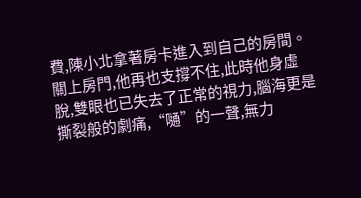費,陳小北拿著房卡進入到自己的房間。
關上房門,他再也支撐不住,此時他身虛脫,雙眼也已失去了正常的視力,腦海更是撕裂般的劇痛,“嗵”的一聲,無力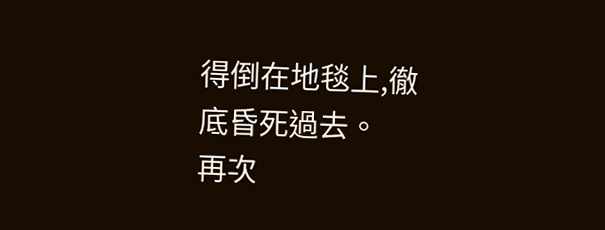得倒在地毯上,徹底昏死過去。
再次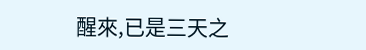醒來,已是三天之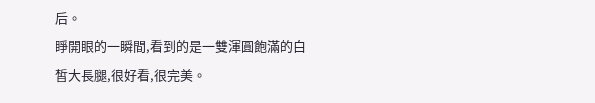后。
睜開眼的一瞬間,看到的是一雙渾圓飽滿的白皙大長腿,很好看,很完美。